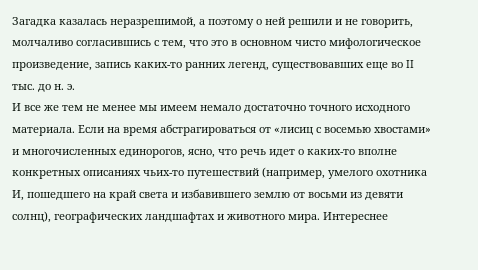Загадка казалась неразрешимой, а поэтому о ней решили и не говорить, молчаливо согласившись с тем, что это в основном чисто мифологическое произведение, запись каких-то ранних легенд, существовавших еще во II тыс. до н. э.
И все же тем не менее мы имеем немало достаточно точного исходного материала. Если на время абстрагироваться от «лисиц с восемью хвостами» и многочисленных единорогов, ясно, что речь идет о каких-то вполне конкретных описаниях чьих-то путешествий (например, умелого охотника И, пошедшего на край света и избавившего землю от восьми из девяти солнц), географических ландшафтах и животного мира. Интереснее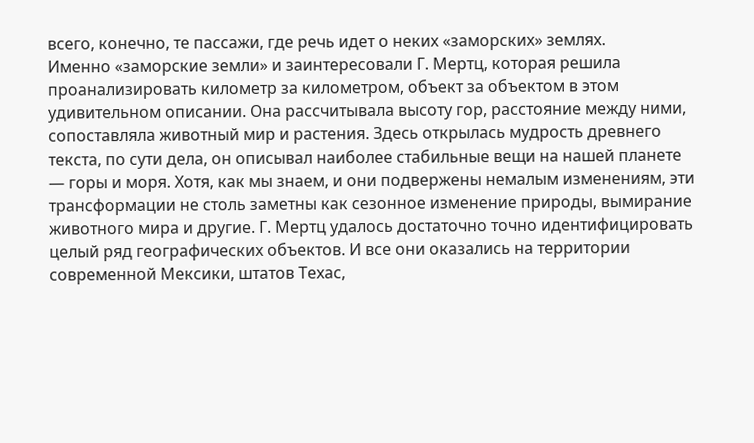всего, конечно, те пассажи, где речь идет о неких «заморских» землях.
Именно «заморские земли» и заинтересовали Г. Мертц, которая решила проанализировать километр за километром, объект за объектом в этом удивительном описании. Она рассчитывала высоту гор, расстояние между ними, сопоставляла животный мир и растения. Здесь открылась мудрость древнего текста, по сути дела, он описывал наиболее стабильные вещи на нашей планете — горы и моря. Хотя, как мы знаем, и они подвержены немалым изменениям, эти трансформации не столь заметны как сезонное изменение природы, вымирание животного мира и другие. Г. Мертц удалось достаточно точно идентифицировать целый ряд географических объектов. И все они оказались на территории современной Мексики, штатов Техас,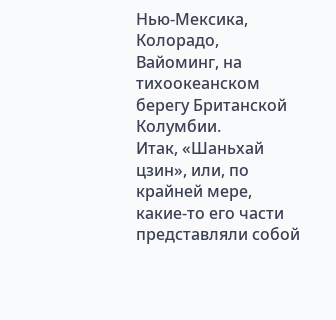Нью-Мексика, Колорадо, Вайоминг, на тихоокеанском берегу Британской Колумбии.
Итак, «Шаньхай цзин», или, по крайней мере, какие-то его части представляли собой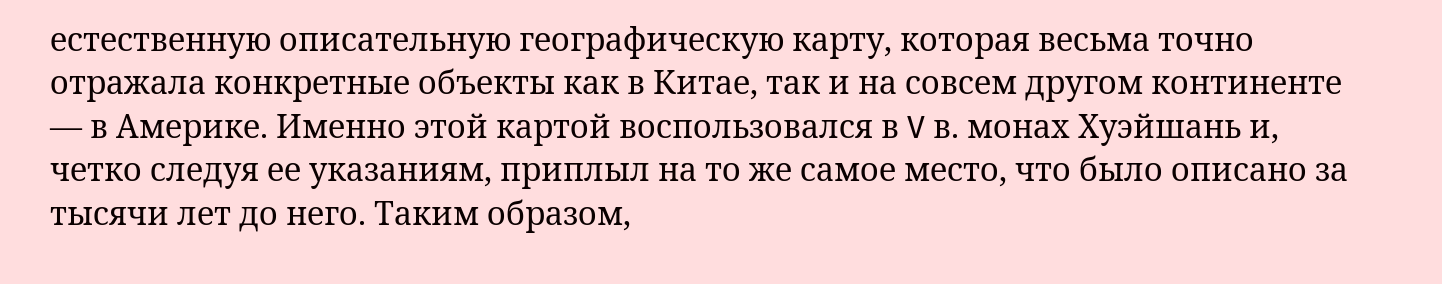естественную описательную географическую карту, которая весьма точно отражала конкретные объекты как в Китае, так и на совсем другом континенте — в Америке. Именно этой картой воспользовался в V в. монах Хуэйшань и, четко следуя ее указаниям, приплыл на то же самое место, что было описано за тысячи лет до него. Таким образом,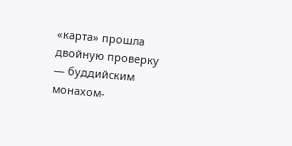«карта» прошла двойную проверку — буддийским монахом-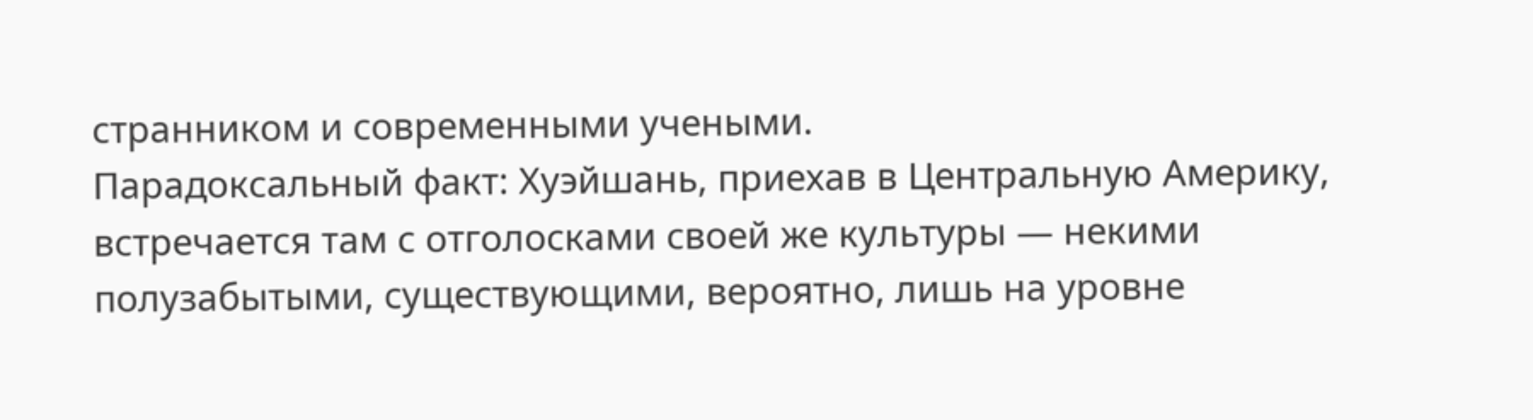странником и современными учеными.
Парадоксальный факт: Хуэйшань, приехав в Центральную Америку, встречается там с отголосками своей же культуры — некими полузабытыми, существующими, вероятно, лишь на уровне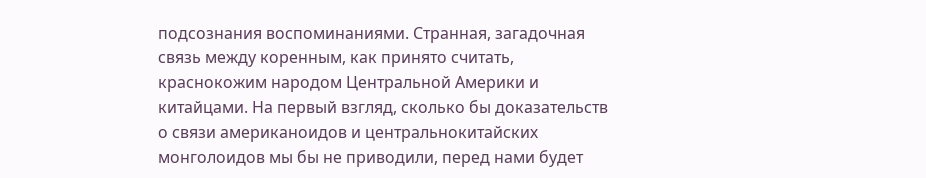подсознания воспоминаниями. Странная, загадочная связь между коренным, как принято считать, краснокожим народом Центральной Америки и китайцами. На первый взгляд, сколько бы доказательств о связи американоидов и центральнокитайских монголоидов мы бы не приводили, перед нами будет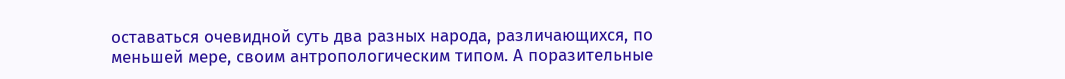оставаться очевидной суть два разных народа, различающихся, по меньшей мере, своим антропологическим типом. А поразительные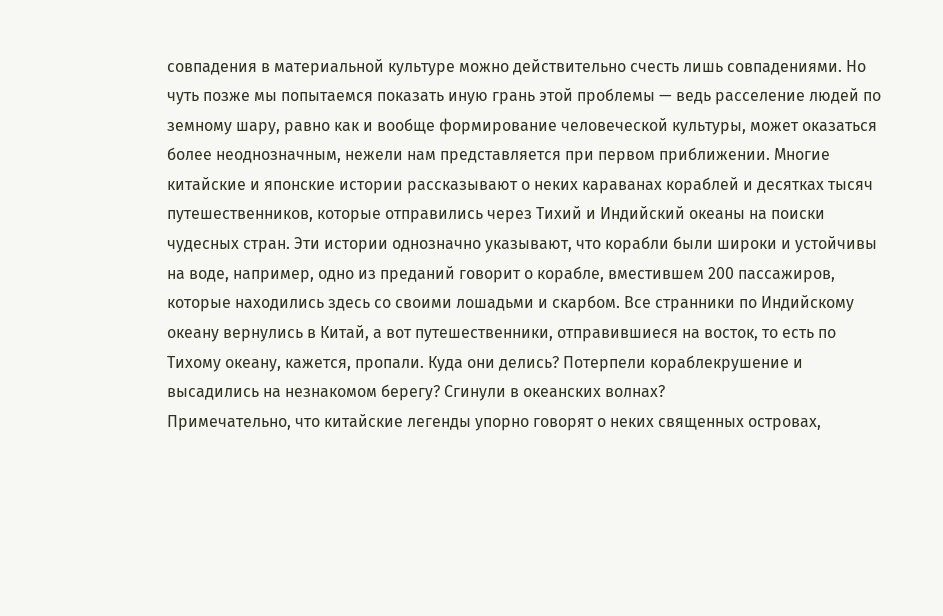совпадения в материальной культуре можно действительно счесть лишь совпадениями. Но чуть позже мы попытаемся показать иную грань этой проблемы — ведь расселение людей по земному шару, равно как и вообще формирование человеческой культуры, может оказаться более неоднозначным, нежели нам представляется при первом приближении. Многие китайские и японские истории рассказывают о неких караванах кораблей и десятках тысяч путешественников, которые отправились через Тихий и Индийский океаны на поиски чудесных стран. Эти истории однозначно указывают, что корабли были широки и устойчивы на воде, например, одно из преданий говорит о корабле, вместившем 200 пассажиров, которые находились здесь со своими лошадьми и скарбом. Все странники по Индийскому океану вернулись в Китай, а вот путешественники, отправившиеся на восток, то есть по Тихому океану, кажется, пропали. Куда они делись? Потерпели кораблекрушение и высадились на незнакомом берегу? Сгинули в океанских волнах?
Примечательно, что китайские легенды упорно говорят о неких священных островах,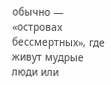обычно — «островах бессмертных», где живут мудрые люди или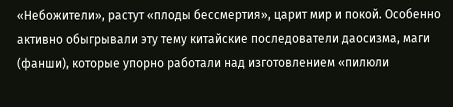«Небожители», растут «плоды бессмертия», царит мир и покой. Особенно активно обыгрывали эту тему китайские последователи даосизма, маги (фанши), которые упорно работали над изготовлением «пилюли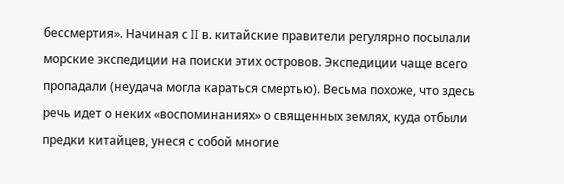бессмертия». Начиная с II в. китайские правители регулярно посылали морские экспедиции на поиски этих островов. Экспедиции чаще всего пропадали (неудача могла караться смертью). Весьма похоже, что здесь речь идет о неких «воспоминаниях» о священных землях, куда отбыли предки китайцев, унеся с собой многие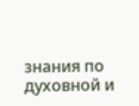знания по духовной и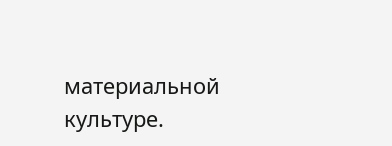материальной культуре.